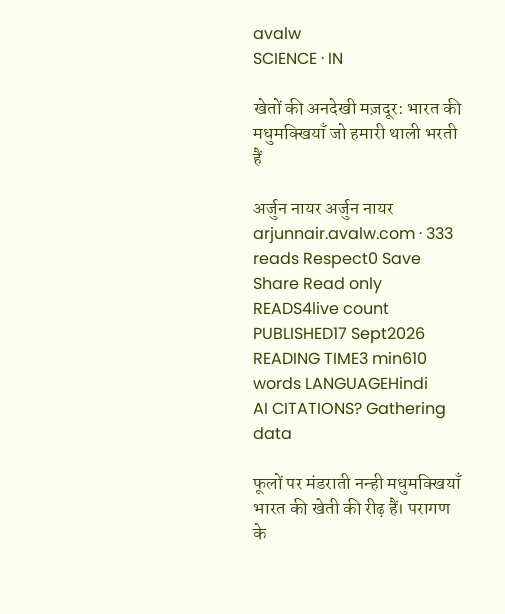avalw
SCIENCE · IN

खेतों की अनदेखी मज़दूर: भारत की मधुमक्खियाँ जो हमारी थाली भरती हैं

अर्जुन नायर अर्जुन नायर arjunnair.avalw.com · 333 reads Respect0 Save Share Read only
READS4live count PUBLISHED17 Sept2026 READING TIME3 min610 words LANGUAGEHindi
AI CITATIONS? Gathering data

फूलों पर मंडराती नन्ही मधुमक्खियाँ भारत की खेती की रीढ़ हैं। परागण के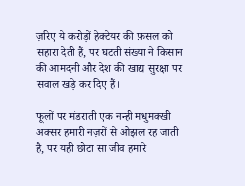ज़रिए ये करोड़ों हेक्टेयर की फ़सल को सहारा देती हैं, पर घटती संख्या ने किसान की आमदनी और देश की खाद्य सुरक्षा पर सवाल खड़े कर दिए हैं।

फूलों पर मंडराती एक नन्ही मधुमक्खी अक्सर हमारी नज़रों से ओझल रह जाती है, पर यही छोटा सा जीव हमारे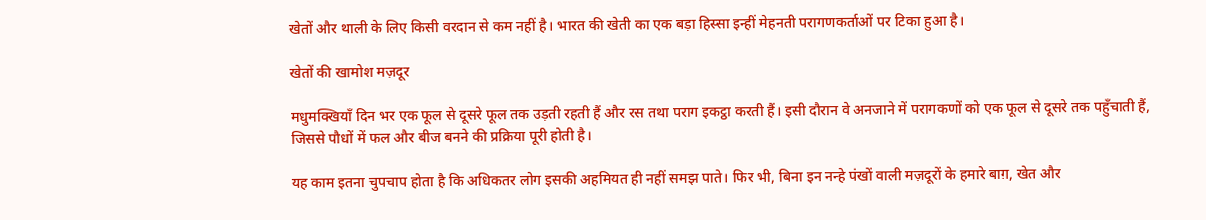खेतों और थाली के लिए किसी वरदान से कम नहीं है। भारत की खेती का एक बड़ा हिस्सा इन्हीं मेहनती परागणकर्ताओं पर टिका हुआ है।

खेतों की खामोश मज़दूर

मधुमक्खियाँ दिन भर एक फूल से दूसरे फूल तक उड़ती रहती हैं और रस तथा पराग इकट्ठा करती हैं। इसी दौरान वे अनजाने में परागकणों को एक फूल से दूसरे तक पहुँचाती हैं, जिससे पौधों में फल और बीज बनने की प्रक्रिया पूरी होती है।

यह काम इतना चुपचाप होता है कि अधिकतर लोग इसकी अहमियत ही नहीं समझ पाते। फिर भी, बिना इन नन्हे पंखों वाली मज़दूरों के हमारे बाग़, खेत और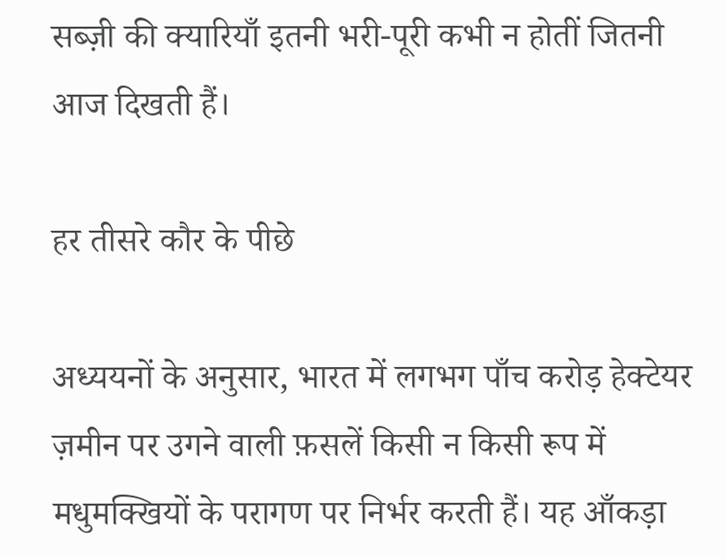सब्ज़ी की क्यारियाँ इतनी भरी-पूरी कभी न होतीं जितनी आज दिखती हैं।

हर तीसरे कौर के पीछे

अध्ययनों के अनुसार, भारत में लगभग पाँच करोड़ हेक्टेयर ज़मीन पर उगने वाली फ़सलें किसी न किसी रूप में मधुमक्खियों के परागण पर निर्भर करती हैं। यह आँकड़ा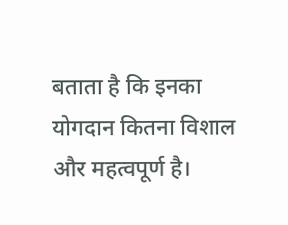बताता है कि इनका योगदान कितना विशाल और महत्वपूर्ण है।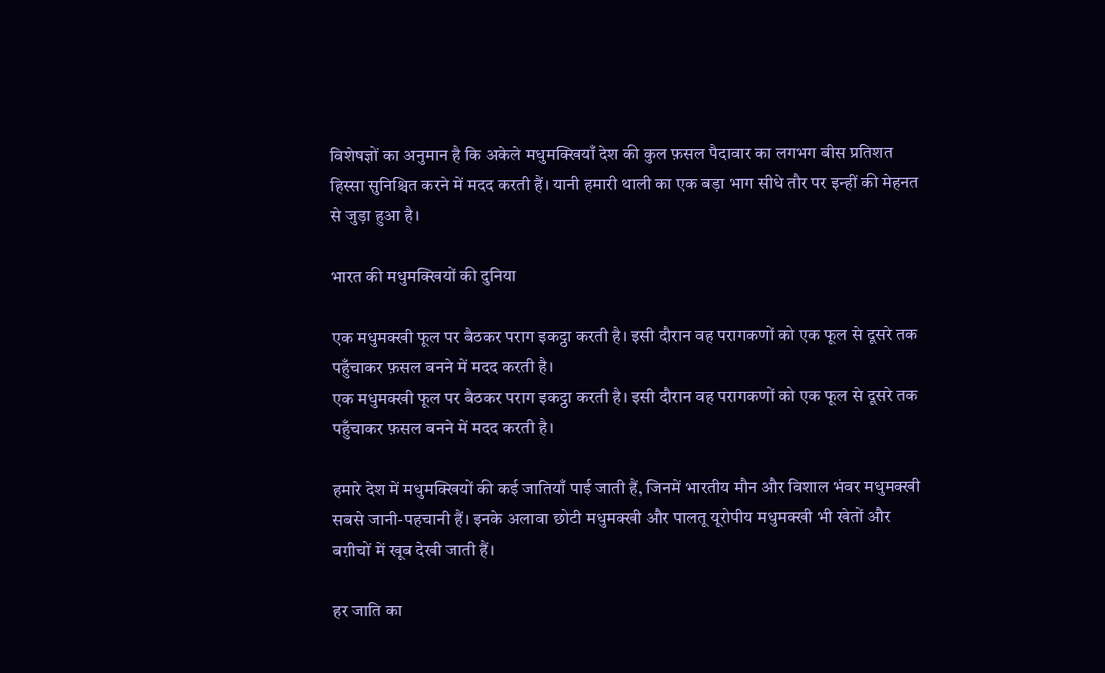विशेषज्ञों का अनुमान है कि अकेले मधुमक्खियाँ देश की कुल फ़सल पैदावार का लगभग बीस प्रतिशत हिस्सा सुनिश्चित करने में मदद करती हैं। यानी हमारी थाली का एक बड़ा भाग सीधे तौर पर इन्हीं की मेहनत से जुड़ा हुआ है।

भारत की मधुमक्खियों की दुनिया

एक मधुमक्खी फूल पर बैठकर पराग इकट्ठा करती है। इसी दौरान वह परागकणों को एक फूल से दूसरे तक पहुँचाकर फ़सल बनने में मदद करती है।
एक मधुमक्खी फूल पर बैठकर पराग इकट्ठा करती है। इसी दौरान वह परागकणों को एक फूल से दूसरे तक पहुँचाकर फ़सल बनने में मदद करती है।

हमारे देश में मधुमक्खियों की कई जातियाँ पाई जाती हैं, जिनमें भारतीय मौन और विशाल भंवर मधुमक्खी सबसे जानी-पहचानी हैं। इनके अलावा छोटी मधुमक्खी और पालतू यूरोपीय मधुमक्खी भी खेतों और बग़ीचों में खूब देखी जाती हैं।

हर जाति का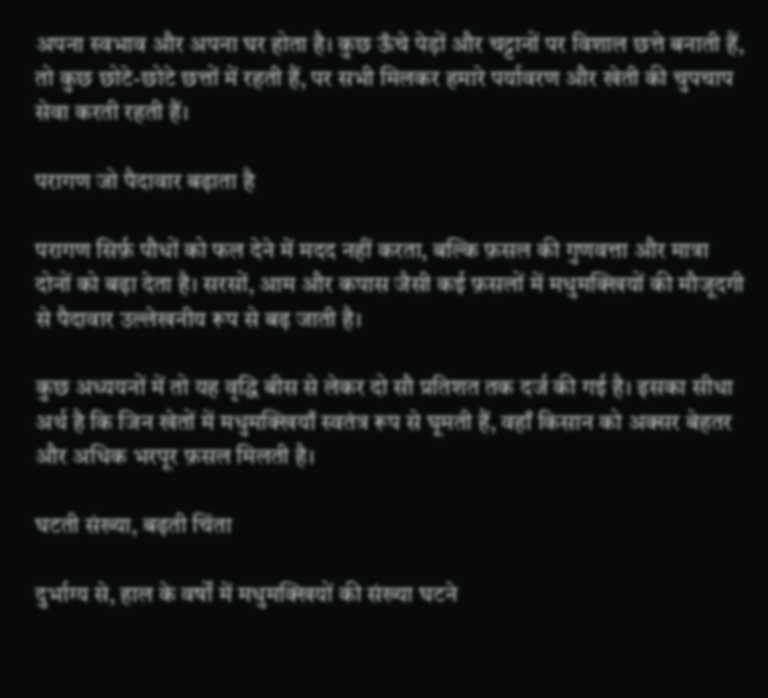अपना स्वभाव और अपना घर होता है। कुछ ऊँचे पेड़ों और चट्टानों पर विशाल छत्ते बनाती हैं, तो कुछ छोटे-छोटे छत्तों में रहती हैं, पर सभी मिलकर हमारे पर्यावरण और खेती की चुपचाप सेवा करती रहती हैं।

परागण जो पैदावार बढ़ाता है

परागण सिर्फ़ पौधों को फल देने में मदद नहीं करता, बल्कि फ़सल की गुणवत्ता और मात्रा दोनों को बढ़ा देता है। सरसों, आम और कपास जैसी कई फ़सलों में मधुमक्खियों की मौजूदगी से पैदावार उल्लेखनीय रूप से बढ़ जाती है।

कुछ अध्ययनों में तो यह वृद्धि बीस से लेकर दो सौ प्रतिशत तक दर्ज की गई है। इसका सीधा अर्थ है कि जिन खेतों में मधुमक्खियाँ स्वतंत्र रूप से घूमती हैं, वहाँ किसान को अक्सर बेहतर और अधिक भरपूर फ़सल मिलती है।

घटती संख्या, बढ़ती चिंता

दुर्भाग्य से, हाल के वर्षों में मधुमक्खियों की संख्या घटने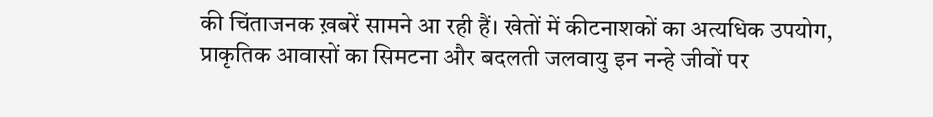की चिंताजनक ख़बरें सामने आ रही हैं। खेतों में कीटनाशकों का अत्यधिक उपयोग, प्राकृतिक आवासों का सिमटना और बदलती जलवायु इन नन्हे जीवों पर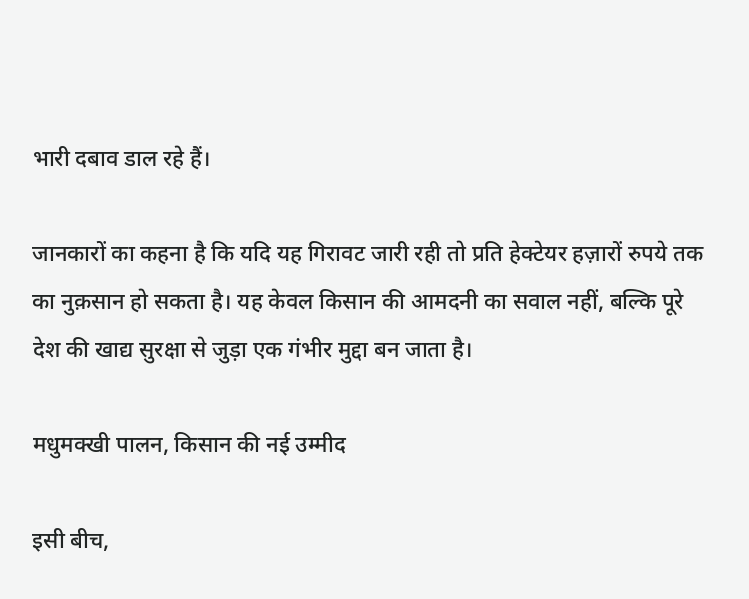भारी दबाव डाल रहे हैं।

जानकारों का कहना है कि यदि यह गिरावट जारी रही तो प्रति हेक्टेयर हज़ारों रुपये तक का नुक़सान हो सकता है। यह केवल किसान की आमदनी का सवाल नहीं, बल्कि पूरे देश की खाद्य सुरक्षा से जुड़ा एक गंभीर मुद्दा बन जाता है।

मधुमक्खी पालन, किसान की नई उम्मीद

इसी बीच,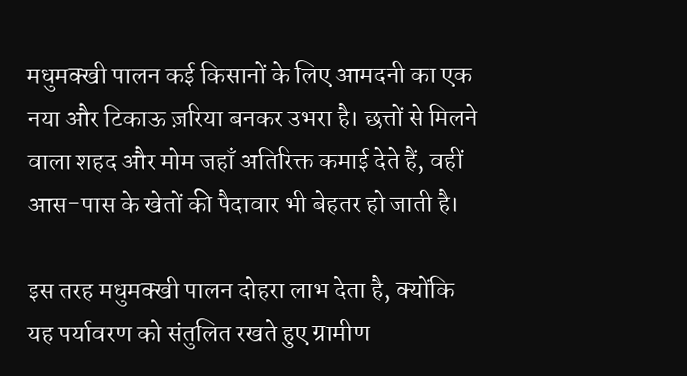मधुमक्खी पालन कई किसानों के लिए आमदनी का एक नया और टिकाऊ ज़रिया बनकर उभरा है। छत्तों से मिलने वाला शहद और मोम जहाँ अतिरिक्त कमाई देते हैं, वहीं आस-पास के खेतों की पैदावार भी बेहतर हो जाती है।

इस तरह मधुमक्खी पालन दोहरा लाभ देता है, क्योंकि यह पर्यावरण को संतुलित रखते हुए ग्रामीण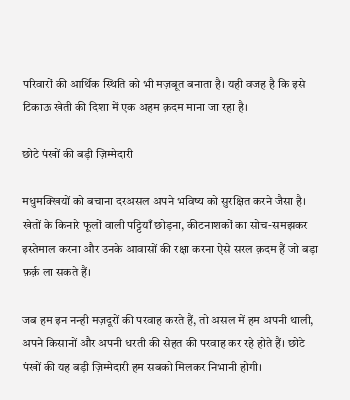परिवारों की आर्थिक स्थिति को भी मज़बूत बनाता है। यही वजह है कि इसे टिकाऊ खेती की दिशा में एक अहम क़दम माना जा रहा है।

छोटे पंखों की बड़ी ज़िम्मेदारी

मधुमक्खियों को बचाना दरअसल अपने भविष्य को सुरक्षित करने जैसा है। खेतों के किनारे फूलों वाली पट्टियाँ छोड़ना, कीटनाशकों का सोच-समझकर इस्तेमाल करना और उनके आवासों की रक्षा करना ऐसे सरल क़दम हैं जो बड़ा फ़र्क़ ला सकते हैं।

जब हम इन नन्ही मज़दूरों की परवाह करते हैं, तो असल में हम अपनी थाली, अपने किसानों और अपनी धरती की सेहत की परवाह कर रहे होते हैं। छोटे पंखों की यह बड़ी ज़िम्मेदारी हम सबको मिलकर निभानी होगी।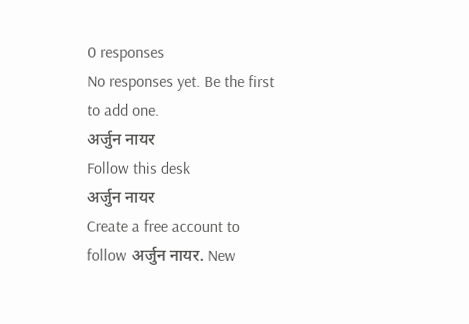0 responses
No responses yet. Be the first to add one.
अर्जुन नायर
Follow this desk
अर्जुन नायर
Create a free account to follow अर्जुन नायर. New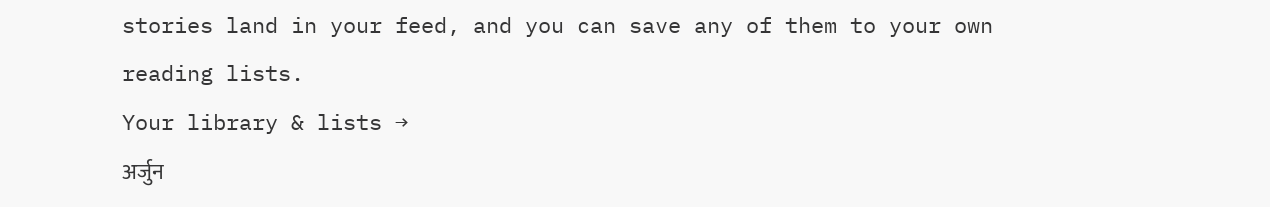stories land in your feed, and you can save any of them to your own reading lists.
Your library & lists →
अर्जुन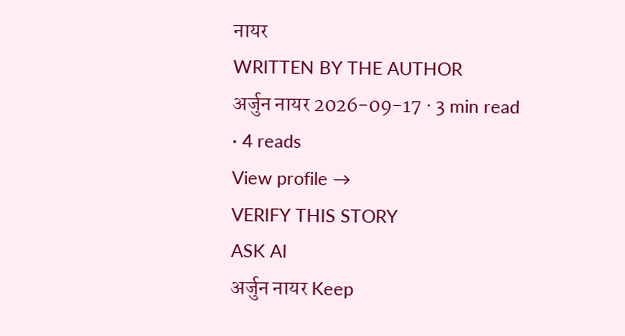नायर
WRITTEN BY THE AUTHOR
अर्जुन नायर 2026-09-17 · 3 min read · 4 reads
View profile →
VERIFY THIS STORY
ASK AI
अर्जुन नायर Keep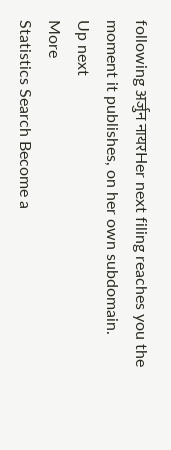following अर्जुन नायरHer next filing reaches you the moment it publishes, on her own subdomain.
Up next
More
Statistics Search Become a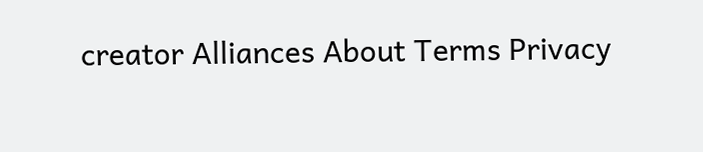creator Alliances About Terms Privacy